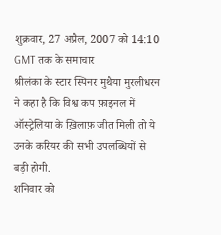शुक्रवार, 27 अप्रैल, 2007 को 14:10 GMT तक के समाचार
श्रीलंका के स्टार स्पिनर मुथैया मुरलीधरन ने कहा है कि विश्व कप फ़ाइनल में ऑस्ट्रेलिया के ख़िलाफ़ जीत मिली तो ये उनके करियर की सभी उपलब्धियों से बड़ी होगी.
शनिवार को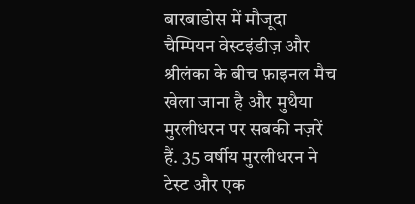बारबाडोस में मौजूदा चैम्पियन वेस्टइंडीज़ और श्रीलंका के बीच फ़ाइनल मैच खेला जाना है और मुथैया मुरलीधरन पर सबकी नज़रें हैं. 35 वर्षीय मुरलीधरन ने टेस्ट और एक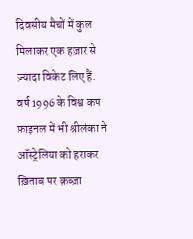दिवसीय मैचों में कुल मिलाकर एक हज़ार से ज़्यादा विकेट लिए हैं.
वर्ष 1996 के विश्व कप फ़ाइनल में भी श्रीलंका ने ऑस्ट्रेलिया को हराकर ख़िताब पर क़ब्ज़ा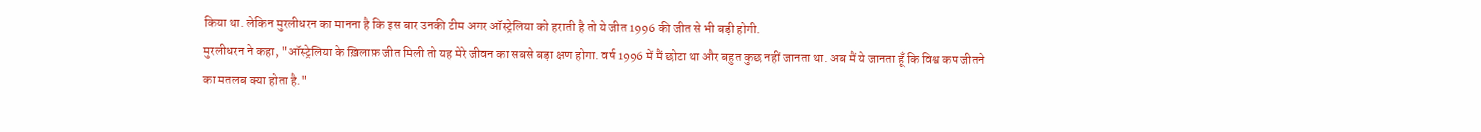किया था. लेकिन मुरलीधरन का मानना है कि इस बार उनकी टीम अगर ऑस्ट्रेलिया को हराती है तो ये जीत 1996 की जीत से भी बड़ी होगी.
मुरलीधरन ने कहा, "ऑस्ट्रेलिया के ख़िलाफ़ जीत मिली तो यह मेरे जीवन का सबसे बड़ा क्षण होगा. वर्ष 1996 में मैं छोटा था और बहुत कुछ नहीं जानता था. अब मैं ये जानता हूँ कि विश्व कप जीतने का मतलब क्या होता है."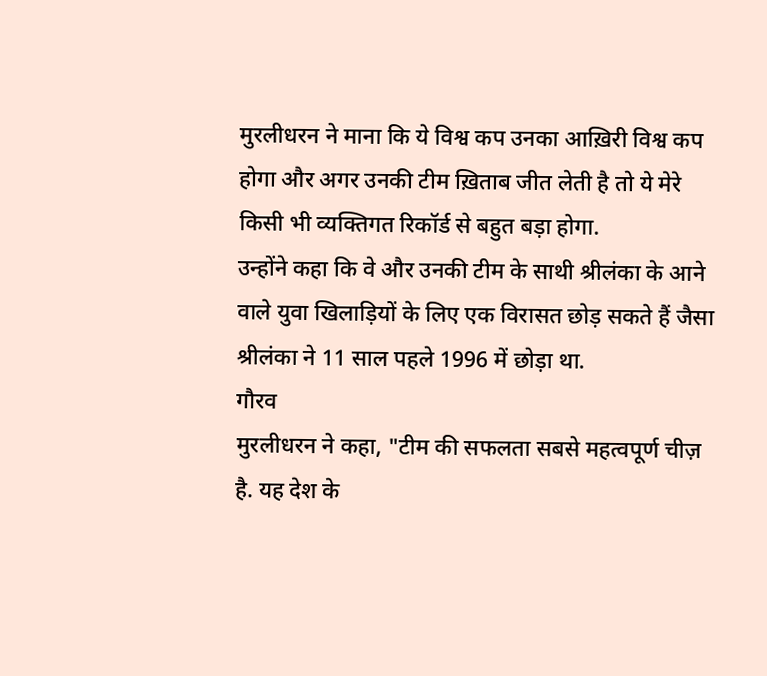मुरलीधरन ने माना कि ये विश्व कप उनका आख़िरी विश्व कप होगा और अगर उनकी टीम ख़िताब जीत लेती है तो ये मेरे किसी भी व्यक्तिगत रिकॉर्ड से बहुत बड़ा होगा.
उन्होंने कहा कि वे और उनकी टीम के साथी श्रीलंका के आने वाले युवा खिलाड़ियों के लिए एक विरासत छोड़ सकते हैं जैसा श्रीलंका ने 11 साल पहले 1996 में छोड़ा था.
गौरव
मुरलीधरन ने कहा, "टीम की सफलता सबसे महत्वपूर्ण चीज़ है. यह देश के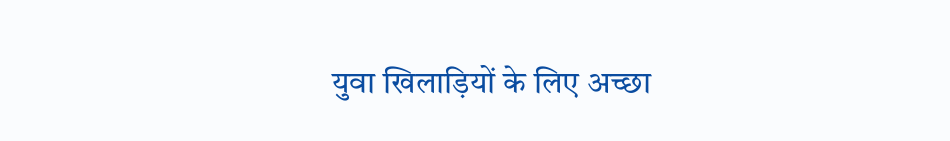युवा खिलाड़ियों के लिए अच्छा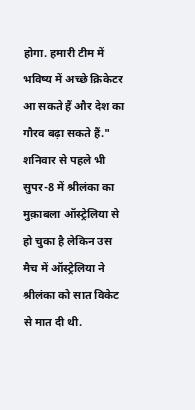होगा. हमारी टीम में भविष्य में अच्छे क्रिकेटर आ सकते हैं और देश का गौरव बढ़ा सकते हैं."
शनिवार से पहले भी सुपर-8 में श्रीलंका का मुक़ाबला ऑस्ट्रेलिया से हो चुका है लेकिन उस मैच में ऑस्ट्रेलिया ने श्रीलंका को सात विकेट से मात दी थी.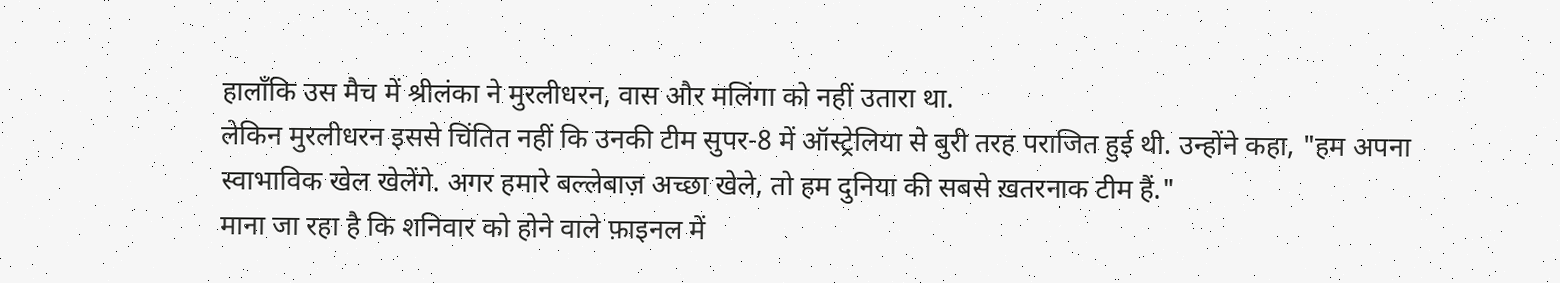हालाँकि उस मैच में श्रीलंका ने मुरलीधरन, वास और मलिंगा को नहीं उतारा था.
लेकिन मुरलीधरन इससे चिंतित नहीं कि उनकी टीम सुपर-8 में ऑस्ट्रेलिया से बुरी तरह पराजित हुई थी. उन्होंने कहा, "हम अपना स्वाभाविक खेल खेलेंगे. अगर हमारे बल्लेबाज़ अच्छा खेले, तो हम दुनिया की सबसे ख़तरनाक टीम हैं."
माना जा रहा है कि शनिवार को होने वाले फ़ाइनल में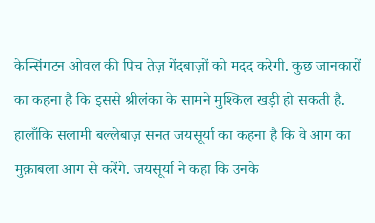केन्सिंगटन ओवल की पिच तेज़ गेंदबाज़ों को मदद करेगी. कुछ जानकारों का कहना है कि इससे श्रीलंका के सामने मुश्किल खड़ी हो सकती है.
हालाँकि सलामी बल्लेबाज़ सनत जयसूर्या का कहना है कि वे आग का मुक़ाबला आग से करेंगे. जयसूर्या ने कहा कि उनके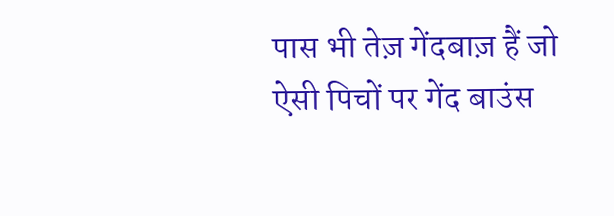पास भी तेज़ गेंदबाज़ हैं जो ऐसी पिचों पर गेंद बाउंस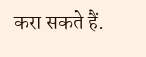करा सकते हैं.